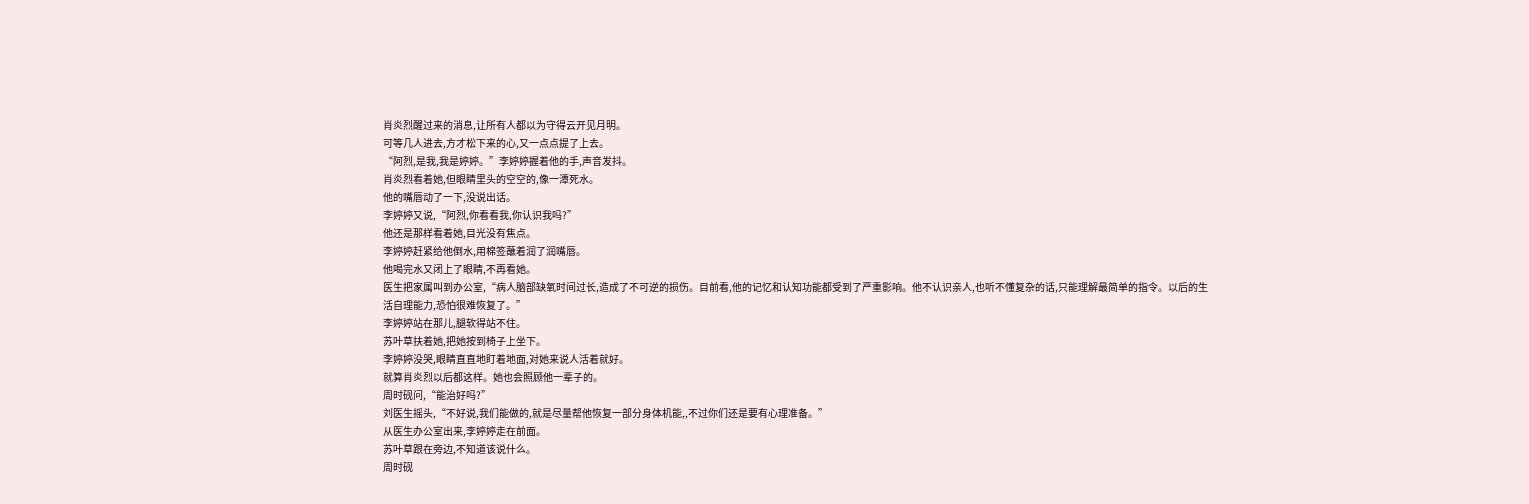肖炎烈醒过来的消息,让所有人都以为守得云开见月明。
可等几人进去,方才松下来的心,又一点点提了上去。
“阿烈,是我,我是婷婷。”李婷婷握着他的手,声音发抖。
肖炎烈看着她,但眼睛里头的空空的,像一潭死水。
他的嘴唇动了一下,没说出话。
李婷婷又说,“阿烈,你看看我,你认识我吗?”
他还是那样看着她,目光没有焦点。
李婷婷赶紧给他倒水,用棉签蘸着润了润嘴唇。
他喝完水又闭上了眼睛,不再看她。
医生把家属叫到办公室,“病人脑部缺氧时间过长,造成了不可逆的损伤。目前看,他的记忆和认知功能都受到了严重影响。他不认识亲人,也听不懂复杂的话,只能理解最简单的指令。以后的生活自理能力,恐怕很难恢复了。”
李婷婷站在那儿,腿软得站不住。
苏叶草扶着她,把她按到椅子上坐下。
李婷婷没哭,眼睛直直地盯着地面,对她来说人活着就好。
就算肖炎烈以后都这样。她也会照顾他一辈子的。
周时砚问,“能治好吗?”
刘医生摇头,“不好说,我们能做的,就是尽量帮他恢复一部分身体机能,,不过你们还是要有心理准备。”
从医生办公室出来,李婷婷走在前面。
苏叶草跟在旁边,不知道该说什么。
周时砚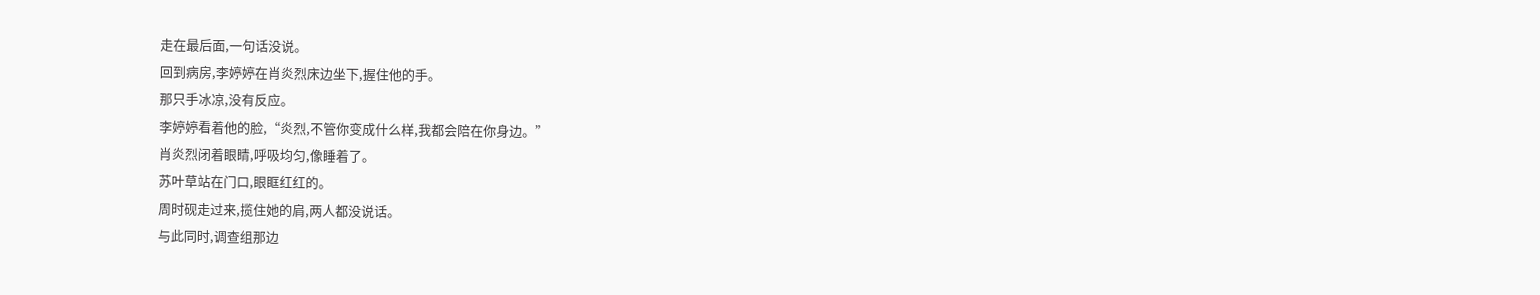走在最后面,一句话没说。
回到病房,李婷婷在肖炎烈床边坐下,握住他的手。
那只手冰凉,没有反应。
李婷婷看着他的脸,“炎烈,不管你变成什么样,我都会陪在你身边。”
肖炎烈闭着眼睛,呼吸均匀,像睡着了。
苏叶草站在门口,眼眶红红的。
周时砚走过来,揽住她的肩,两人都没说话。
与此同时,调查组那边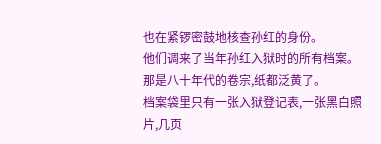也在紧锣密鼓地核查孙红的身份。
他们调来了当年孙红入狱时的所有档案。
那是八十年代的卷宗,纸都泛黄了。
档案袋里只有一张入狱登记表,一张黑白照片,几页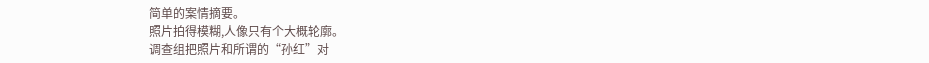简单的案情摘要。
照片拍得模糊,人像只有个大概轮廓。
调查组把照片和所谓的“孙红”对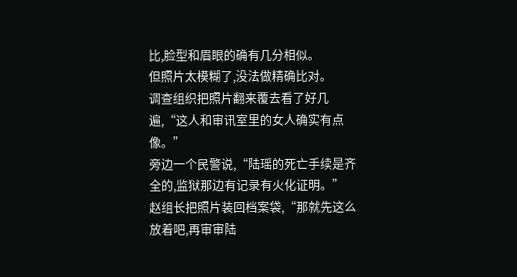比,脸型和眉眼的确有几分相似。
但照片太模糊了,没法做精确比对。
调查组织把照片翻来覆去看了好几遍,“这人和审讯室里的女人确实有点像。”
旁边一个民警说,“陆瑶的死亡手续是齐全的,监狱那边有记录有火化证明。”
赵组长把照片装回档案袋,“那就先这么放着吧,再审审陆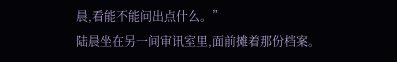晨,看能不能问出点什么。”
陆晨坐在另一间审讯室里,面前摊着那份档案。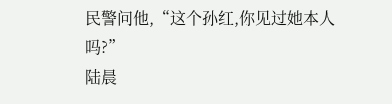民警问他,“这个孙红,你见过她本人吗?”
陆晨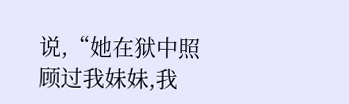说,“她在狱中照顾过我妹妹,我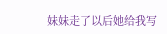妹妹走了以后她给我写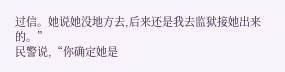过信。她说她没地方去,后来还是我去监狱接她出来的。”
民警说,“你确定她是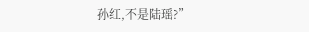孙红,不是陆瑶?”